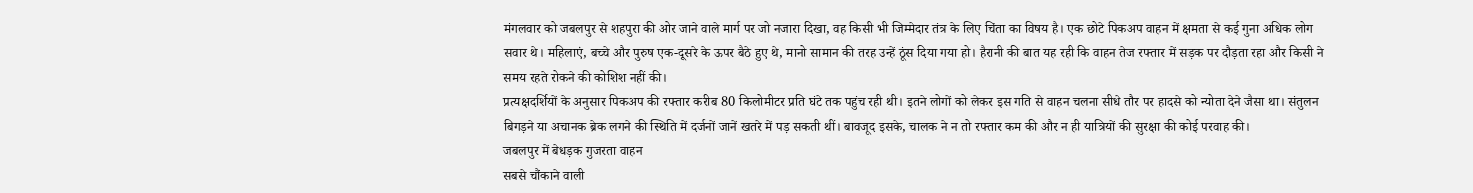मंगलवार को जबलपुर से शहपुरा की ओर जाने वाले मार्ग पर जो नजारा दिखा, वह किसी भी जिम्मेदार तंत्र के लिए चिंता का विषय है। एक छोटे पिकअप वाहन में क्षमता से कई गुना अधिक लोग सवार थे। महिलाएं, बच्चे और पुरुष एक-दूसरे के ऊपर बैठे हुए थे, मानो सामान की तरह उन्हें ठूंस दिया गया हो। हैरानी की बात यह रही कि वाहन तेज रफ्तार में सड़क पर दौड़ता रहा और किसी ने समय रहते रोकने की कोशिश नहीं की।
प्रत्यक्षदर्शियों के अनुसार पिकअप की रफ्तार करीब 80 किलोमीटर प्रति घंटे तक पहुंच रही थी। इतने लोगों को लेकर इस गति से वाहन चलना सीधे तौर पर हादसे को न्योता देने जैसा था। संतुलन बिगड़ने या अचानक ब्रेक लगने की स्थिति में दर्जनों जानें खतरे में पड़ सकती थीं। बावजूद इसके, चालक ने न तो रफ्तार कम की और न ही यात्रियों की सुरक्षा की कोई परवाह की।
जबलपुर में बेधड़क गुजरता वाहन
सबसे चौंकाने वाली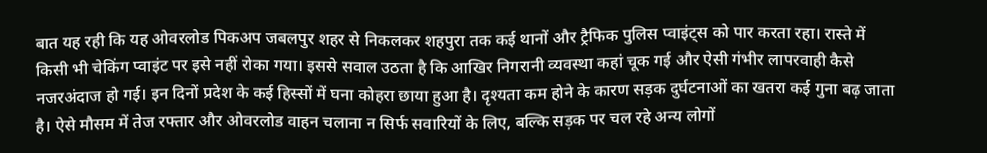बात यह रही कि यह ओवरलोड पिकअप जबलपुर शहर से निकलकर शहपुरा तक कई थानों और ट्रैफिक पुलिस प्वाइंट्स को पार करता रहा। रास्ते में किसी भी चेकिंग प्वाइंट पर इसे नहीं रोका गया। इससे सवाल उठता है कि आखिर निगरानी व्यवस्था कहां चूक गई और ऐसी गंभीर लापरवाही कैसे नजरअंदाज हो गई। इन दिनों प्रदेश के कई हिस्सों में घना कोहरा छाया हुआ है। दृश्यता कम होने के कारण सड़क दुर्घटनाओं का खतरा कई गुना बढ़ जाता है। ऐसे मौसम में तेज रफ्तार और ओवरलोड वाहन चलाना न सिर्फ सवारियों के लिए, बल्कि सड़क पर चल रहे अन्य लोगों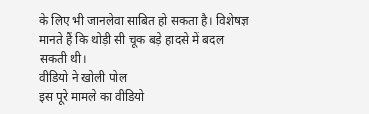के लिए भी जानलेवा साबित हो सकता है। विशेषज्ञ मानते हैं कि थोड़ी सी चूक बड़े हादसे में बदल सकती थी।
वीडियो ने खोली पोल
इस पूरे मामले का वीडियो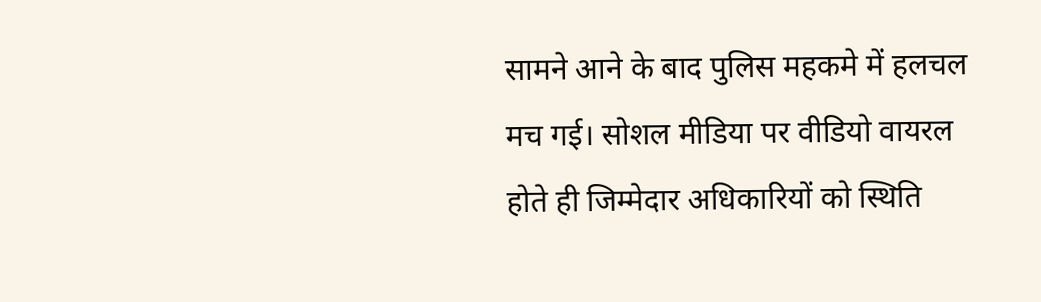सामने आने के बाद पुलिस महकमे में हलचल मच गई। सोशल मीडिया पर वीडियो वायरल होते ही जिम्मेदार अधिकारियों को स्थिति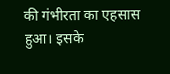की गंभीरता का एहसास हुआ। इसके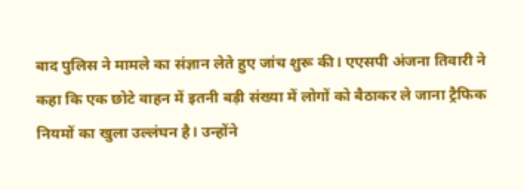बाद पुलिस ने मामले का संज्ञान लेते हुए जांच शुरू की। एएसपी अंजना तिवारी ने कहा कि एक छोटे वाहन में इतनी बड़ी संख्या में लोगों को बैठाकर ले जाना ट्रैफिक नियमों का खुला उल्लंघन है। उन्होंने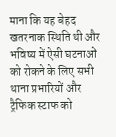माना कि यह बेहद खतरनाक स्थिति थी और भविष्य में ऐसी घटनाओं को रोकने के लिए सभी थाना प्रभारियों और ट्रैफिक स्टाफ को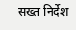सख्त निर्देश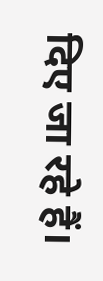दिए जा रहे हैं।